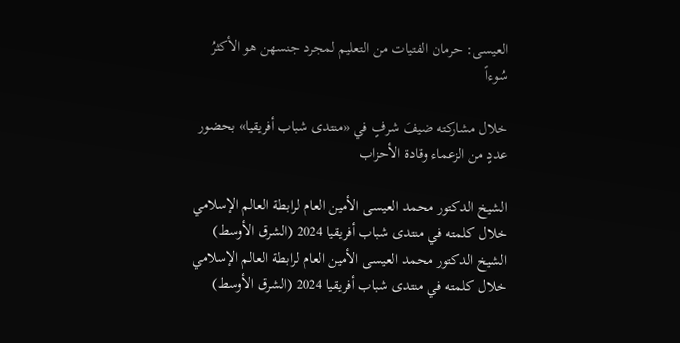العيسى: حرمان الفتيات من التعليم لمجرد جنسهن هو الأكثرُ سُوءاً

خلال مشاركته ضيفَ شرفٍ في «منتدى شباب أفريقيا» بحضور عددٍ من الزعماء وقادة الأحزاب

الشيخ الدكتور محمد العيسى الأمين العام لرابطة العالم الإسلامي خلال كلمته في منتدى شباب أفريقيا 2024 (الشرق الأوسط)
الشيخ الدكتور محمد العيسى الأمين العام لرابطة العالم الإسلامي خلال كلمته في منتدى شباب أفريقيا 2024 (الشرق الأوسط)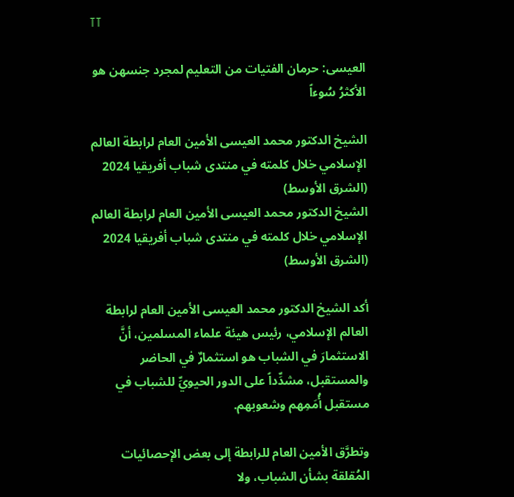TT

العيسى: حرمان الفتيات من التعليم لمجرد جنسهن هو الأكثرُ سُوءاً

الشيخ الدكتور محمد العيسى الأمين العام لرابطة العالم الإسلامي خلال كلمته في منتدى شباب أفريقيا 2024 (الشرق الأوسط)
الشيخ الدكتور محمد العيسى الأمين العام لرابطة العالم الإسلامي خلال كلمته في منتدى شباب أفريقيا 2024 (الشرق الأوسط)

أكد الشيخ الدكتور محمد العيسى الأمين العام لرابطة العالم الإسلامي، رئيس هيئة علماء المسلمين، أنَّ الاستثمارَ في الشباب هو استثمارٌ في الحاضر والمستقبل، مشدِّداً على الدور الحيويِّ للشباب في مستقبل أُمَمِهم وشعوبهم.

وتطرَّق الأمين العام للرابطة إلى بعض الإحصائيات المُقلقة بشأن الشباب، ولا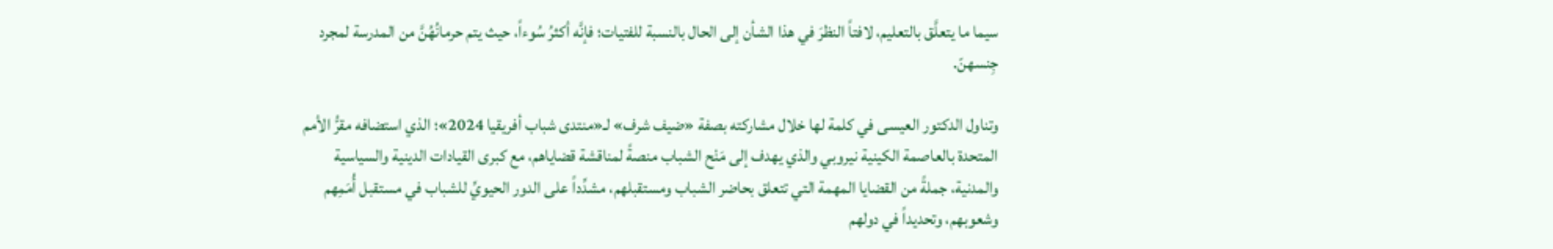سيما ما يتعلَّق بالتعليم، لافتاً النظرَ في هذا الشأن إلى الحال بالنسبة للفتيات؛ فإنَّه أكثرُ سُوءاً، حيث يتم حرمانُهُنَّ من المدرسة لمجرد جِنسهنّ.

وتناول الدكتور العيسى في كلمة لها خلال مشاركته بصفة «ضيف شرف» لـ«منتدى شباب أفريقيا 2024»؛ الذي استضافه مقرُّ الأمم المتحدة بالعاصمة الكينية نيروبي والذي يهدف إلى مَنْح الشباب منصةً لمناقشة قضاياهم، مع كبرى القيادات الدينية والسياسية والمدنية، جملةً من القضايا المهمة التي تتعلق بحاضر الشباب ومستقبلهم، مشدِّداً على الدور الحيويِّ للشباب في مستقبل أُمَمِهم وشعوبهم، وتحديداً في دولهم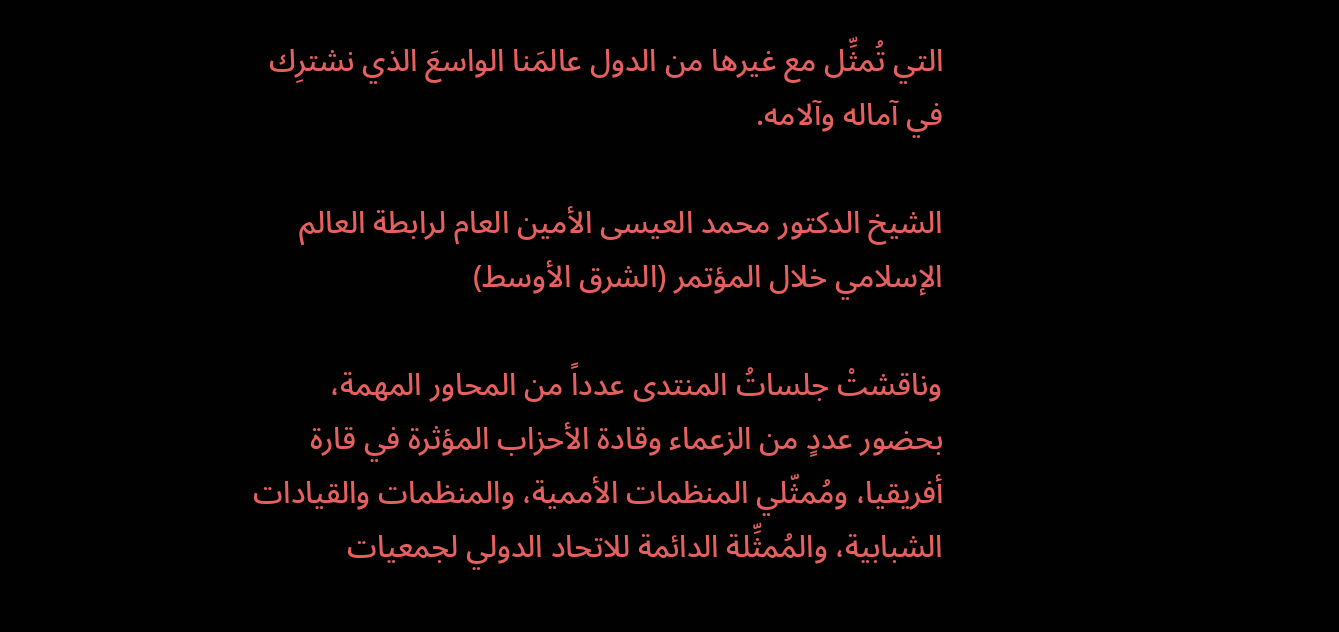التي تُمثِّل مع غيرها من الدول عالمَنا الواسعَ الذي نشترِك في آماله وآلامه.

الشيخ الدكتور محمد العيسى الأمين العام لرابطة العالم الإسلامي خلال المؤتمر (الشرق الأوسط)

وناقشتْ جلساتُ المنتدى عدداً من المحاور المهمة، بحضور عددٍ من الزعماء وقادة الأحزاب المؤثرة في قارة أفريقيا، ومُمثّلي المنظمات الأممية، والمنظمات والقيادات الشبابية، والمُمثِّلة الدائمة للاتحاد الدولي لجمعيات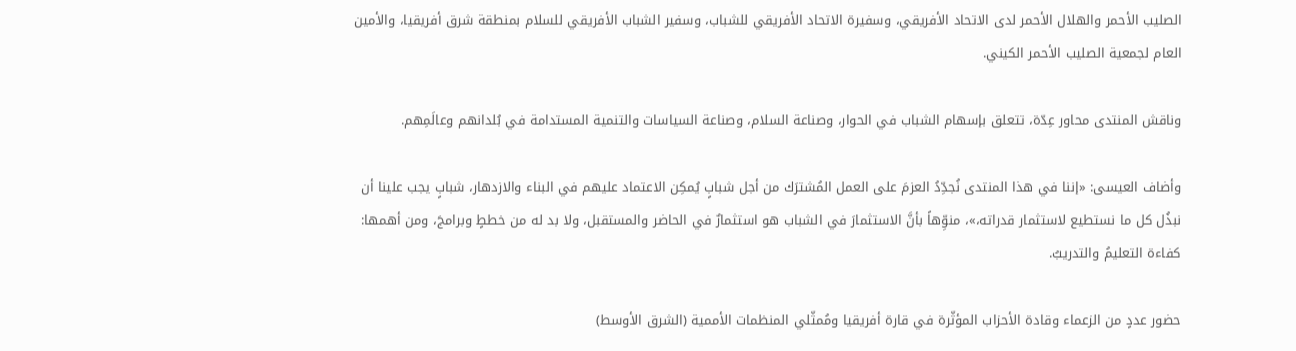الصليب الأحمر والهلال الأحمر لدى الاتحاد الأفريقي، وسفيرة الاتحاد الأفريقي للشباب، وسفير الشباب الأفريقي للسلام بمنطقة شرق أفريقيا، والأمين العام لجمعية الصليب الأحمر الكيني.

وناقش المنتدى محاور عِدّة، تتعلق بإسهام الشباب في الحوار، وصناعة السلام، وصناعة السياسات والتنمية المستدامة في بُلدانهم وعالَمِهم.

وأضاف العيسى: «إننا في هذا المنتدى نُجدِّدُ العزمَ على العمل المُشترَك من أجل شبابٍ يُمكِن الاعتماد عليهم في البناء والازدهار، شبابٍ يجب علينا أن نبذُل كل ما نستطيع لاستثمار قدراته،»، منوِّهاً بأنَّ الاستثمارَ في الشباب هو استثمارٌ في الحاضر والمستقبل، ولا بد له من خططٍ وبرامجَ، ومن أهمها: كفاءة التعليمُ والتدريبُ.

حضور عددٍ من الزعماء وقادة الأحزاب المؤثّرة في قارة أفريقيا ومُمثّلي المنظمات الأممية (الشرق الأوسط)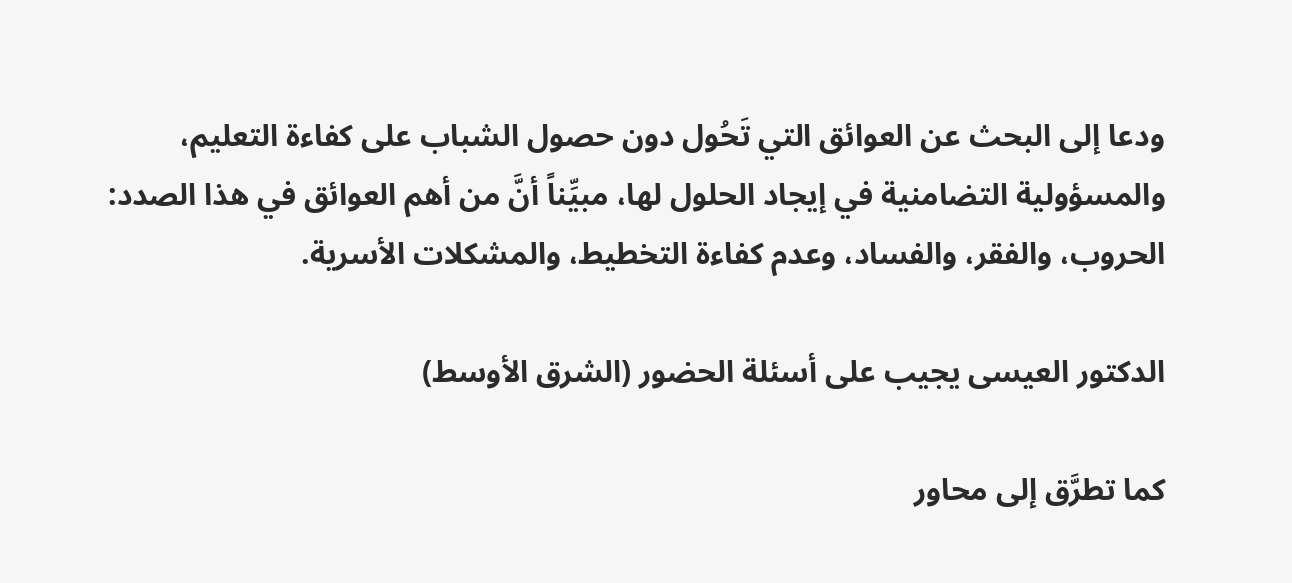ودعا إلى البحث عن العوائق التي تَحُول دون حصول الشباب على كفاءة التعليم، والمسؤولية التضامنية في إيجاد الحلول لها، مبيِّناً أنَّ من أهم العوائق في هذا الصدد: الحروب، والفقر، والفساد، وعدم كفاءة التخطيط، والمشكلات الأسرية.

الدكتور العيسى يجيب على أسئلة الحضور (الشرق الأوسط)

كما تطرَّق إلى محاور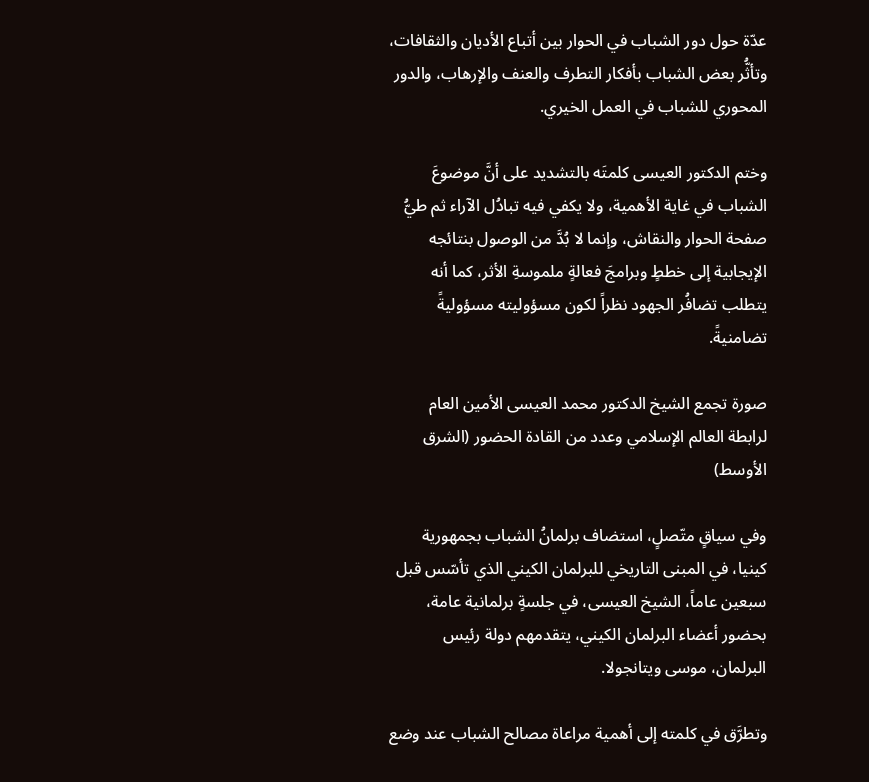عدّة حول دور الشباب في الحوار بين أتباع الأديان والثقافات، وتأثُّر بعض الشباب بأفكار التطرف والعنف والإرهاب، والدور المحوري للشباب في العمل الخيري.

وختم الدكتور العيسى كلمتَه بالتشديد على أنَّ موضوعَ الشباب في غاية الأهمية، ولا يكفي فيه تبادُل الآراء ثم طيُّ صفحة الحوار والنقاش، وإنما لا بُدَّ من الوصول بنتائجه الإيجابية إلى خططٍ وبرامجَ فعالةٍ ملموسةِ الأثر، كما أنه يتطلب تضافُر الجهود نظراً لكون مسؤوليته مسؤوليةً تضامنيةً.

صورة تجمع الشيخ الدكتور محمد العيسى الأمين العام لرابطة العالم الإسلامي وعدد من القادة الحضور (الشرق الأوسط)

وفي سياقٍ متّصلٍ، استضاف برلمانُ الشباب بجمهورية كينيا، في المبنى التاريخي للبرلمان الكيني الذي تأسّس قبل سبعين عاماً، الشيخ العيسى، في جلسةٍ برلمانية عامة، بحضور أعضاء البرلمان الكيني، يتقدمهم دولة رئيس البرلمان، موسى ويتانجولا.

وتطرَّق في كلمته إلى أهمية مراعاة مصالح الشباب عند وضع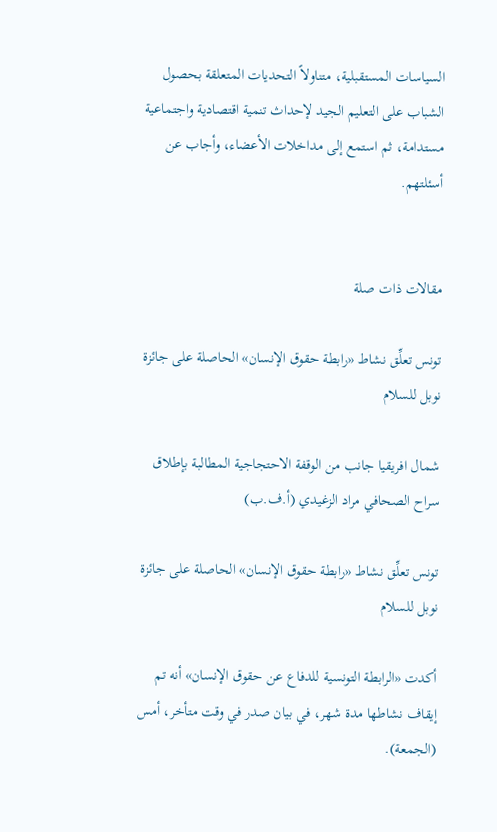السياسات المستقبلية، متناولاً التحديات المتعلقة بحصول الشباب على التعليم الجيد لإحداث تنمية اقتصادية واجتماعية مستدامة، ثم استمع إلى مداخلات الأعضاء، وأجاب عن أسئلتهم.


مقالات ذات صلة

تونس تعلِّق نشاط «رابطة حقوق الإنسان» الحاصلة على جائزة نوبل للسلام

شمال افريقيا جانب من الوقفة الاحتجاجية المطالبة بإطلاق سراح الصحافي مراد الزغيدي (أ.ف.ب)

تونس تعلِّق نشاط «رابطة حقوق الإنسان» الحاصلة على جائزة نوبل للسلام

أكدت «الرابطة التونسية للدفاع عن حقوق الإنسان» أنه تم إيقاف نشاطها مدة شهر، في بيان صدر في وقت متأخر، أمس (الجمعة).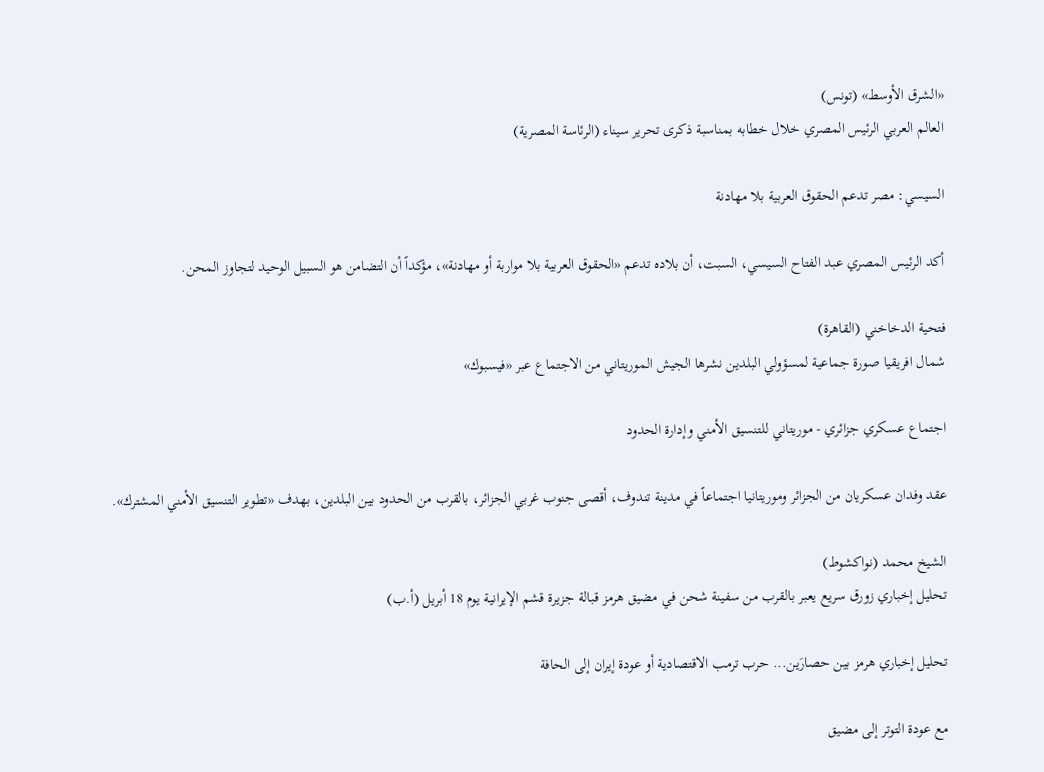«الشرق الأوسط» (تونس)
العالم العربي الرئيس المصري خلال خطابه بمناسبة ذكرى تحرير سيناء (الرئاسة المصرية)

السيسي: مصر تدعم الحقوق العربية بلا مهادنة

أكد الرئيس المصري عبد الفتاح السيسي، السبت، أن بلاده تدعم «الحقوق العربية بلا مواربة أو مهادنة»، مؤكداً أن التضامن هو السبيل الوحيد لتجاوز المحن.

فتحية الدخاخني (القاهرة)
شمال افريقيا صورة جماعية لمسؤولي البلدين نشرها الجيش الموريتاني من الاجتماع عبر «فيسبوك»

اجتماع عسكري جزائري - موريتاني للتنسيق الأمني وإدارة الحدود

عقد وفدان عسكريان من الجزائر وموريتانيا اجتماعاً في مدينة تندوف، أقصى جنوب غربي الجزائر، بالقرب من الحدود بين البلدين، بهدف «تطوير التنسيق الأمني المشترك».

الشيخ محمد (نواكشوط)
تحليل إخباري زورق سريع يعبر بالقرب من سفينة شحن في مضيق هرمز قبالة جزيرة قشم الإيرانية يوم 18 أبريل (أ.ب)

تحليل إخباري هرمز بين حصارَين... حرب ترمب الاقتصادية أو عودة إيران إلى الحافة

مع عودة التوتر إلى مضيق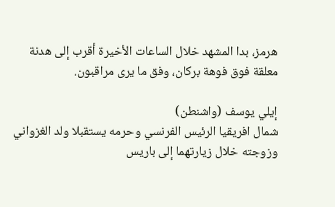هرمز، بدا المشهد خلال الساعات الأخيرة أقرب إلى هدنة معلقة فوق فوهة بركان، وفق ما يرى مراقبون.

إيلي يوسف (واشنطن)
شمال افريقيا الرئيس الفرنسي وحرمه يستقبلا ولد الغزواني وزوجته خلال زيارتهما إلى باريس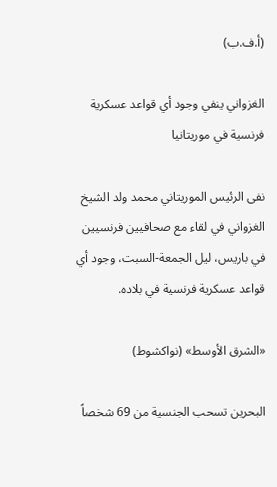(أ.ف.ب)

الغزواني ينفي وجود أي قواعد عسكرية فرنسية في موريتانيا

نفى الرئيس الموريتاني محمد ولد الشيخ الغزواني في لقاء مع صحافيين فرنسيين في باريس، ليل الجمعة-السبت، وجود أي قواعد عسكرية فرنسية في بلاده.

«الشرق الأوسط» (نواكشوط)

البحرين تسحب الجنسية من 69 شخصاً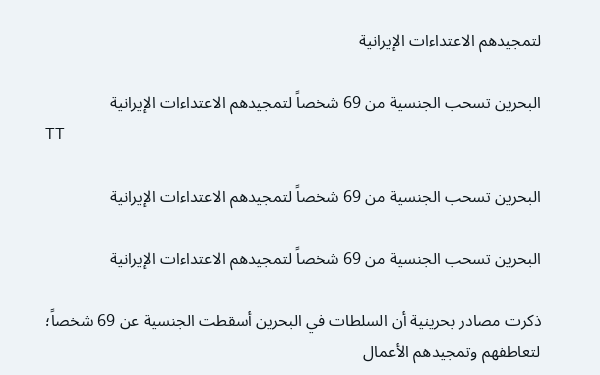لتمجيدهم الاعتداءات الإيرانية

البحرين تسحب الجنسية من 69 شخصاً لتمجيدهم الاعتداءات الإيرانية
TT

البحرين تسحب الجنسية من 69 شخصاً لتمجيدهم الاعتداءات الإيرانية

البحرين تسحب الجنسية من 69 شخصاً لتمجيدهم الاعتداءات الإيرانية

ذكرت مصادر بحرينية أن السلطات في البحرين أسقطت الجنسية عن 69 شخصاً؛ لتعاطفهم وتمجيدهم الأعمال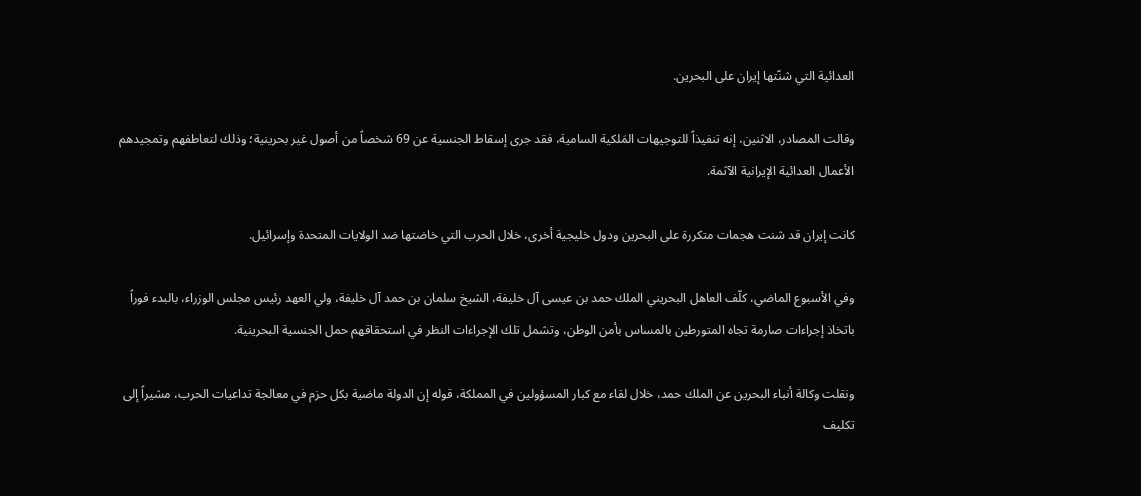العدائية التي شنّتها إيران على البحرين.

وقالت المصادر، الاثنين، إنه تنفيذاً للتوجيهات المَلكية السامية، فقد جرى إسقاط الجنسية عن 69 شخصاً من أصول غير بحرينية؛ وذلك لتعاطفهم وتمجيدهم الأعمال العدائية الإيرانية الآثمة.

كانت إيران قد شنت هجمات متكررة على البحرين ودول خليجية أخرى، خلال الحرب التي خاضتها ضد الولايات المتحدة وإسرائيل.

وفي الأسبوع الماضي، كلّف العاهل البحريني الملك حمد بن عيسى آل خليفة، الشيخ سلمان بن حمد آل خليفة، ولي العهد رئيس مجلس الوزراء، بالبدء فوراً باتخاذ إجراءات صارمة تجاه المتورطين بالمساس بأمن الوطن، وتشمل تلك الإجراءات النظر في استحقاقهم حمل الجنسية البحرينية.

ونقلت وكالة أنباء البحرين عن الملك حمد، خلال لقاء مع كبار المسؤولين في المملكة، قوله إن الدولة ماضية بكل حزم في معالجة تداعيات الحرب، مشيراً إلى تكليف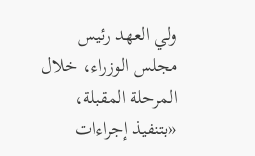ولي العهد رئيس مجلس الوزراء، خلال المرحلة المقبلة، «بتنفيذ إجراءات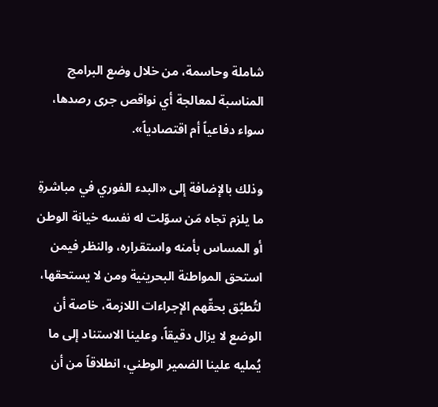شاملة وحاسمة، من خلال وضع البرامج المناسبة لمعالجة أي نواقص جرى رصدها، سواء دفاعياً أم اقتصادياً».

وذلك بالإضافة إلى «البدء الفوري في مباشرةِ ما يلزم تجاه مَن سوّلت له نفسه خيانة الوطن أو المساس بأمنه واستقراره، والنظر فيمن استحق المواطنة البحرينية ومن لا يستحقها، لتُطبَّق بحقّهم الإجراءات اللازمة، خاصة أن الوضع لا يزال دقيقاً، وعلينا الاستناد إلى ما يُمليه علينا الضمير الوطني، انطلاقاً من أن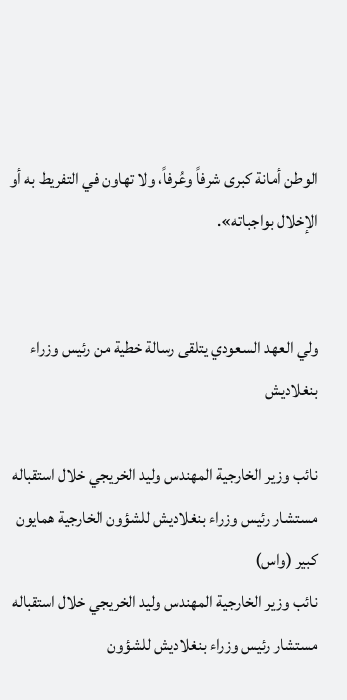الوطن أمانة كبرى شرفاً وعُرفاً، ولا تهاون في التفريط به أو الإخلال بواجباته».


ولي العهد السعودي يتلقى رسالة خطية من رئيس وزراء بنغلاديش

نائب وزير الخارجية المهندس وليد الخريجي خلال استقباله مستشار رئيس وزراء بنغلاديش للشؤون الخارجية همايون كبير (واس)
نائب وزير الخارجية المهندس وليد الخريجي خلال استقباله مستشار رئيس وزراء بنغلاديش للشؤون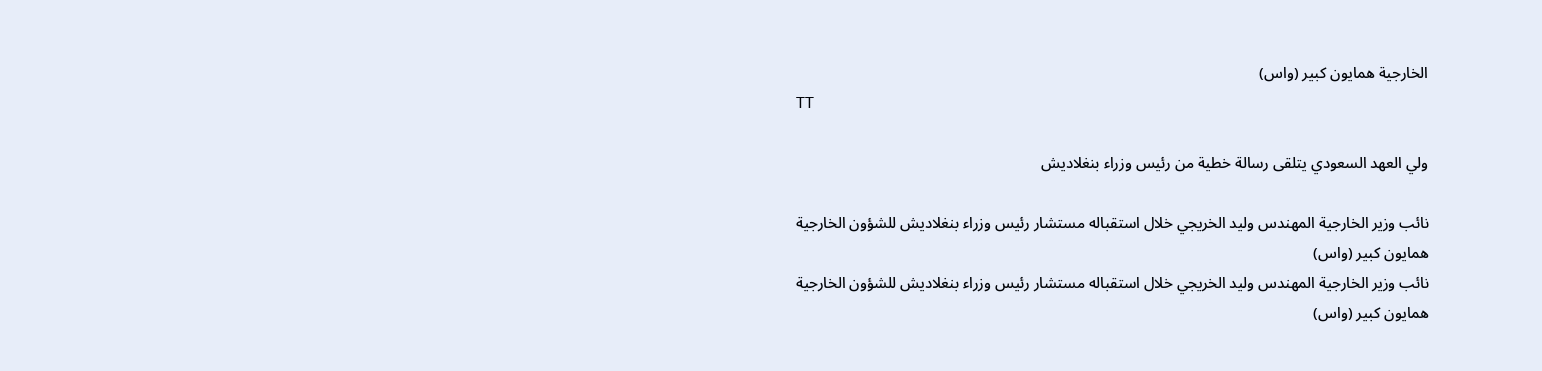الخارجية همايون كبير (واس)
TT

ولي العهد السعودي يتلقى رسالة خطية من رئيس وزراء بنغلاديش

نائب وزير الخارجية المهندس وليد الخريجي خلال استقباله مستشار رئيس وزراء بنغلاديش للشؤون الخارجية همايون كبير (واس)
نائب وزير الخارجية المهندس وليد الخريجي خلال استقباله مستشار رئيس وزراء بنغلاديش للشؤون الخارجية همايون كبير (واس)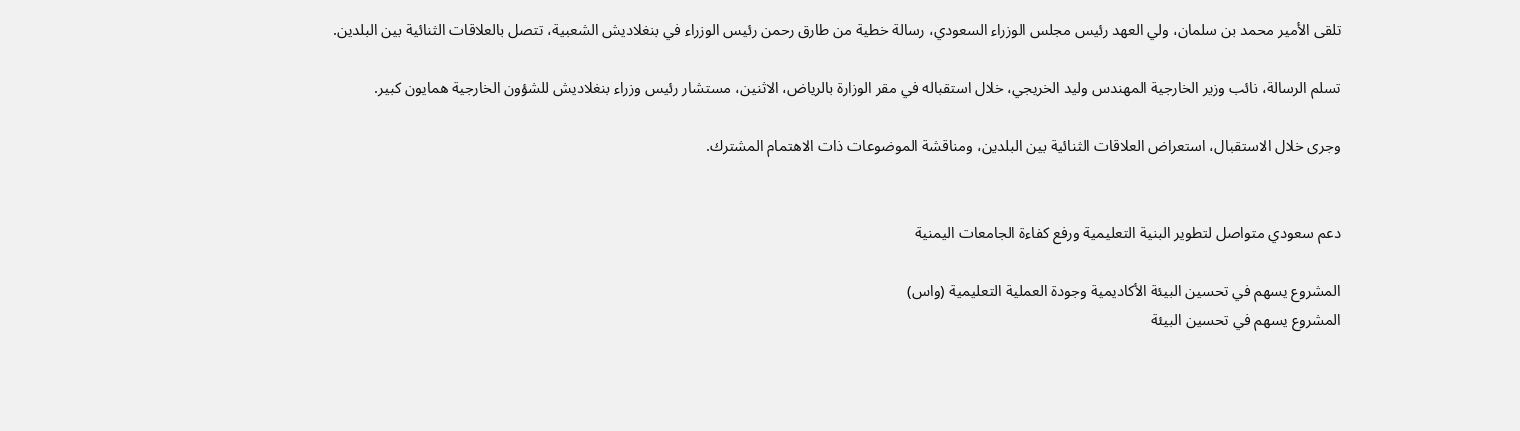تلقى الأمير محمد بن سلمان، ولي العهد رئيس مجلس الوزراء السعودي، رسالة خطية من طارق رحمن رئيس الوزراء في بنغلاديش الشعبية، تتصل بالعلاقات الثنائية بين البلدين.

تسلم الرسالة، نائب وزير الخارجية المهندس وليد الخريجي، خلال استقباله في مقر الوزارة بالرياض، الاثنين، مستشار رئيس وزراء بنغلاديش للشؤون الخارجية همايون كبير.

وجرى خلال الاستقبال، استعراض العلاقات الثنائية بين البلدين، ومناقشة الموضوعات ذات الاهتمام المشترك.


دعم سعودي متواصل لتطوير البنية التعليمية ورفع كفاءة الجامعات اليمنية

المشروع يسهم في تحسين البيئة الأكاديمية وجودة العملية التعليمية (واس)
المشروع يسهم في تحسين البيئة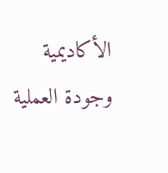الأكاديمية وجودة العملية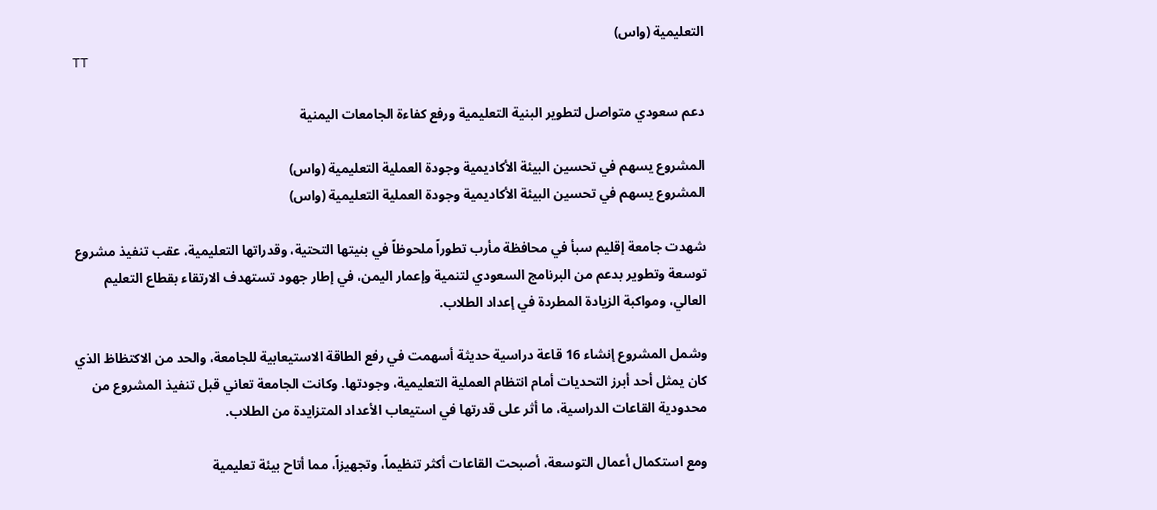التعليمية (واس)
TT

دعم سعودي متواصل لتطوير البنية التعليمية ورفع كفاءة الجامعات اليمنية

المشروع يسهم في تحسين البيئة الأكاديمية وجودة العملية التعليمية (واس)
المشروع يسهم في تحسين البيئة الأكاديمية وجودة العملية التعليمية (واس)

شهدت جامعة إقليم سبأ في محافظة مأرب تطوراً ملحوظاً في بنيتها التحتية، وقدراتها التعليمية، عقب تنفيذ مشروع توسعة وتطوير بدعم من البرنامج السعودي لتنمية وإعمار اليمن، في إطار جهود تستهدف الارتقاء بقطاع التعليم العالي، ومواكبة الزيادة المطردة في إعداد الطلاب.

وشمل المشروع إنشاء 16 قاعة دراسية حديثة أسهمت في رفع الطاقة الاستيعابية للجامعة، والحد من الاكتظاظ الذي كان يمثل أحد أبرز التحديات أمام انتظام العملية التعليمية، وجودتها. وكانت الجامعة تعاني قبل تنفيذ المشروع من محدودية القاعات الدراسية، ما أثر على قدرتها في استيعاب الأعداد المتزايدة من الطلاب.

ومع استكمال أعمال التوسعة، أصبحت القاعات أكثر تنظيماً، وتجهيزاً، مما أتاح بيئة تعليمية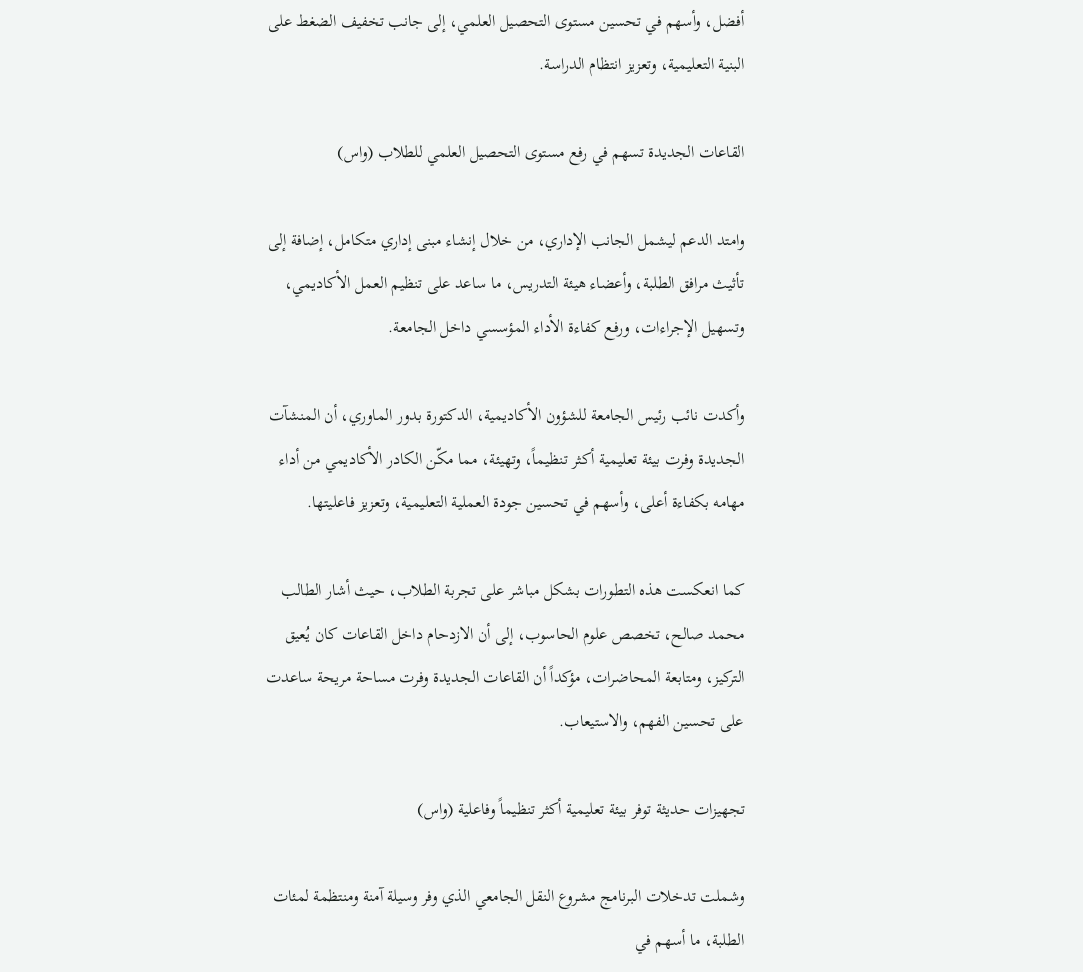أفضل، وأسهم في تحسين مستوى التحصيل العلمي، إلى جانب تخفيف الضغط على البنية التعليمية، وتعزيز انتظام الدراسة.

القاعات الجديدة تسهم في رفع مستوى التحصيل العلمي للطلاب (واس)

وامتد الدعم ليشمل الجانب الإداري، من خلال إنشاء مبنى إداري متكامل، إضافة إلى تأثيث مرافق الطلبة، وأعضاء هيئة التدريس، ما ساعد على تنظيم العمل الأكاديمي، وتسهيل الإجراءات، ورفع كفاءة الأداء المؤسسي داخل الجامعة.

وأكدت نائب رئيس الجامعة للشؤون الأكاديمية، الدكتورة بدور الماوري، أن المنشآت الجديدة وفرت بيئة تعليمية أكثر تنظيماً، وتهيئة، مما مكّن الكادر الأكاديمي من أداء مهامه بكفاءة أعلى، وأسهم في تحسين جودة العملية التعليمية، وتعزيز فاعليتها.

كما انعكست هذه التطورات بشكل مباشر على تجربة الطلاب، حيث أشار الطالب محمد صالح، تخصص علوم الحاسوب، إلى أن الازدحام داخل القاعات كان يُعيق التركيز، ومتابعة المحاضرات، مؤكداً أن القاعات الجديدة وفرت مساحة مريحة ساعدت على تحسين الفهم، والاستيعاب.

تجهيزات حديثة توفر بيئة تعليمية أكثر تنظيماً وفاعلية (واس)

وشملت تدخلات البرنامج مشروع النقل الجامعي الذي وفر وسيلة آمنة ومنتظمة لمئات الطلبة، ما أسهم في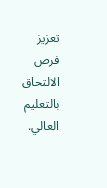تعزيز فرص الالتحاق بالتعليم العالي.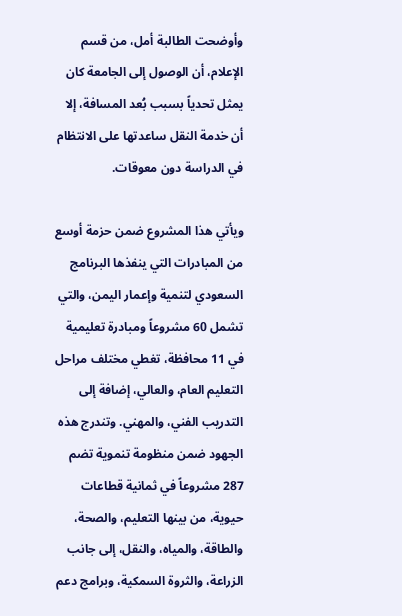وأوضحت الطالبة أمل، من قسم الإعلام، أن الوصول إلى الجامعة كان يمثل تحدياً بسبب بُعد المسافة، إلا أن خدمة النقل ساعدتها على الانتظام في الدراسة دون معوقات.

ويأتي هذا المشروع ضمن حزمة أوسع من المبادرات التي ينفذها البرنامج السعودي لتنمية وإعمار اليمن، والتي تشمل 60 مشروعاً ومبادرة تعليمية في 11 محافظة، تغطي مختلف مراحل التعليم العام، والعالي، إضافة إلى التدريب الفني، والمهني. وتندرج هذه الجهود ضمن منظومة تنموية تضم 287 مشروعاً في ثمانية قطاعات حيوية، من بينها التعليم، والصحة، والطاقة، والمياه، والنقل، إلى جانب الزراعة، والثروة السمكية، وبرامج دعم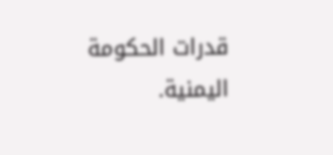قدرات الحكومة اليمنية.